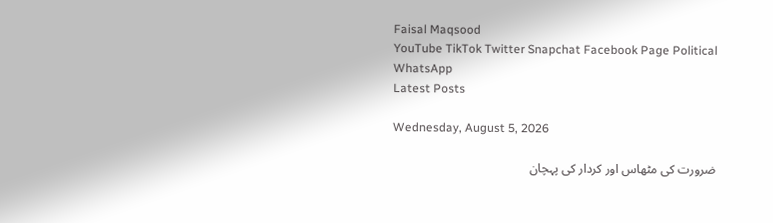Faisal Maqsood
YouTube TikTok Twitter Snapchat Facebook Page Political WhatsApp
Latest Posts

Wednesday, August 5, 2026

ضرورت کی مٹھاس اور کردار کی پہچان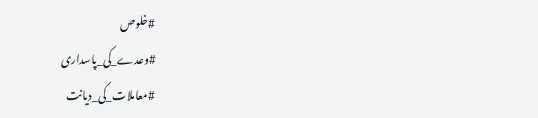#خلوص
#وعدے_کی_پاسداری
#معاملات_کی_دیانت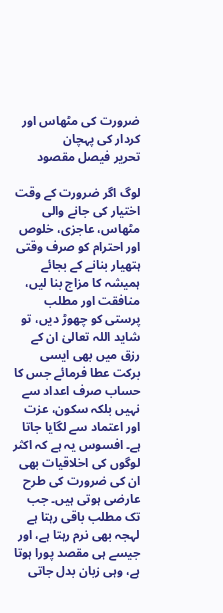ضرورت کی مٹھاس اور کردار کی پہچان
تحریر فیصل مقصود

لوگ اگر ضرورت کے وقت اختیار کی جانے والی مٹھاس، عاجزی، خلوص اور احترام کو صرف وقتی ہتھیار بنانے کے بجائے ہمیشہ کا مزاج بنا لیں، منافقت اور مطلب پرستی کو چھوڑ دیں، تو شاید اللہ تعالیٰ ان کے رزق میں بھی ایسی برکت عطا فرمائے جس کا حساب صرف اعداد سے نہیں بلکہ سکون، عزت اور اعتماد سے لگایا جاتا ہے۔ افسوس یہ ہے کہ اکثر لوگوں کی اخلاقیات بھی ان کی ضرورت کی طرح عارضی ہوتی ہیں۔ جب تک مطلب باقی رہتا ہے لہجہ بھی نرم رہتا ہے، اور جیسے ہی مقصد پورا ہوتا ہے، وہی زبان بدل جاتی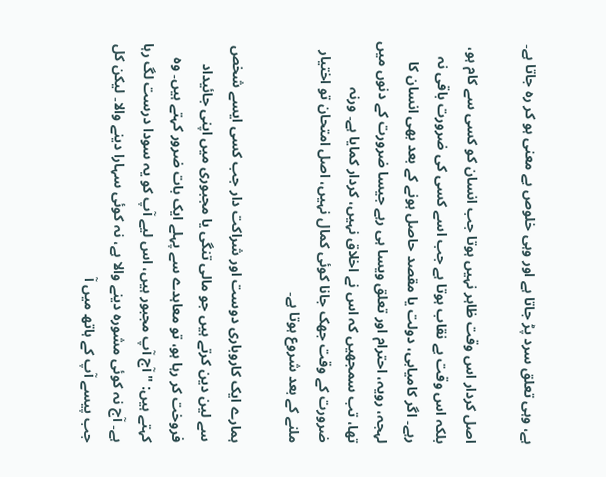ہے، وہی تعلق سرد پڑ جاتا ہے اور وہی خلوص بے معنی ہو کر رہ جاتا ہے۔

اصل کردار اس وقت ظاہر نہیں ہوتا جب انسان کو کسی سے کام ہو، بلکہ اس وقت بے نقاب ہوتا ہے جب اسے کسی کی ضرورت باقی نہ رہے۔ اگر کامیابی، دولت یا مقصد حاصل ہونے کے بعد بھی انسان کا لہجہ، رویہ، احترام اور تعلق ویسا ہی رہے جیسا ضرورت کے دنوں میں تھا، تب سمجھیں کہ اس نے اخلاق نہیں، کردار کمایا ہے۔ ورنہ ضرورت کے وقت جھک جانا کوئی کمال نہیں، اصل امتحان تو اختیار ملنے کے بعد شروع ہوتا ہے۔

ہمارے ایک کاروباری دوست اور شراکت دار جب کسی ایسے شخص سے لین دین کرتے ہیں جو مالی تنگی یا مجبوری میں اپنی جائیداد فروخت کر رہا ہو، تو معاہدے سے پہلے ایک بات ضرور کہتے ہیں۔ وہ کہتے ہیں: "آج آپ مجبور ہیں، اس لیے آپ کو یہ سودا درست لگ رہا ہے۔ آج نہ کوئی مشورہ دینے والا ہے، نہ کوئی سہارا دینے والا۔ لیکن کل جب پیسے آپ کے ہاتھ میں آ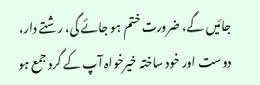جائیں گے، ضرورت ختم ہو جائے گی، رشتے دار، دوست اور خود ساختہ خیرخواہ آپ کے گرد جمع ہو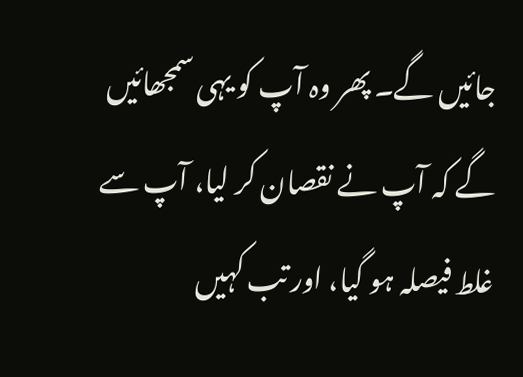جائیں گے۔ پھر وہ آپ کو یہی سمجھائیں گے کہ آپ نے نقصان کر لیا، آپ سے غلط فیصلہ ہو گیا، اور تب کہیں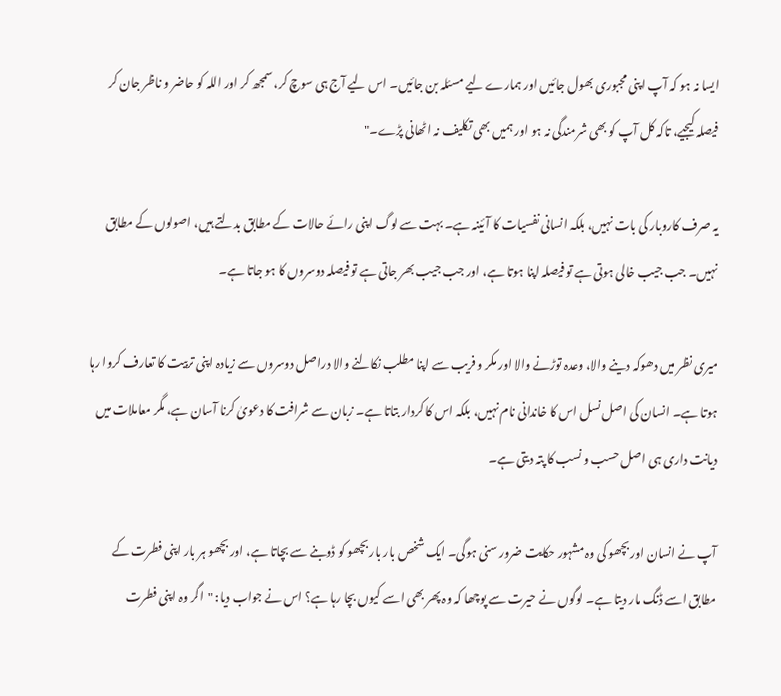ایسا نہ ہو کہ آپ اپنی مجبوری بھول جائیں اور ہمارے لیے مسئلہ بن جائیں۔ اس لیے آج ہی سوچ کر، سمجھ کر اور اللہ کو حاضر و ناظر جان کر فیصلہ کیجیے، تاکہ کل آپ کو بھی شرمندگی نہ ہو اور ہمیں بھی تکلیف نہ اٹھانی پڑے۔"

یہ صرف کاروبار کی بات نہیں، بلکہ انسانی نفسیات کا آئینہ ہے۔ بہت سے لوگ اپنی رائے حالات کے مطابق بدلتے ہیں، اصولوں کے مطابق نہیں۔ جب جیب خالی ہوتی ہے تو فیصلہ اپنا ہوتا ہے، اور جب جیب بھر جاتی ہے تو فیصلہ دوسروں کا ہو جاتا ہے۔

میری نظر میں دھوکہ دینے والا، وعدہ توڑنے والا اور مکر و فریب سے اپنا مطلب نکالنے والا دراصل دوسروں سے زیادہ اپنی تربیت کا تعارف کروا رہا ہوتا ہے۔ انسان کی اصل نسل اس کا خاندانی نام نہیں، بلکہ اس کا کردار بتاتا ہے۔ زبان سے شرافت کا دعویٰ کرنا آسان ہے، مگر معاملات میں دیانت داری ہی اصل حسب و نسب کا پتہ دیتی ہے۔

آپ نے انسان اور بچھو کی وہ مشہور حکایت ضرور سنی ہوگی۔ ایک شخص بار بار بچھو کو ڈوبنے سے بچاتا ہے، اور بچھو ہر بار اپنی فطرت کے مطابق اسے ڈنگ مار دیتا ہے۔ لوگوں نے حیرت سے پوچھا کہ وہ پھر بھی اسے کیوں بچا رہا ہے؟ اس نے جواب دیا: "اگر وہ اپنی فطرت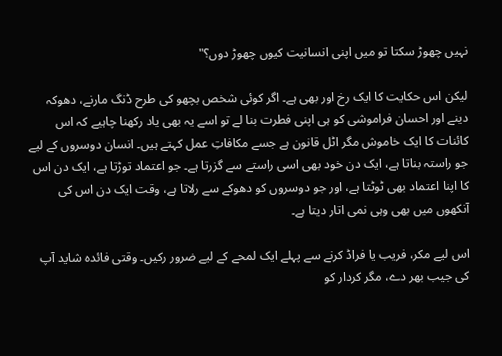نہیں چھوڑ سکتا تو میں اپنی انسانیت کیوں چھوڑ دوں؟"

لیکن اس حکایت کا ایک رخ اور بھی ہے۔ اگر کوئی شخص بچھو کی طرح ڈنگ مارنے، دھوکہ دینے اور احسان فراموشی کو ہی اپنی فطرت بنا لے تو اسے یہ بھی یاد رکھنا چاہیے کہ اس کائنات کا ایک خاموش مگر اٹل قانون ہے جسے مکافاتِ عمل کہتے ہیں۔ انسان دوسروں کے لیے جو راستہ بناتا ہے، ایک دن خود بھی اسی راستے سے گزرتا ہے۔ جو اعتماد توڑتا ہے، ایک دن اس کا اپنا اعتماد بھی ٹوٹتا ہے، اور جو دوسروں کو دھوکے سے رلاتا ہے، وقت ایک دن اس کی آنکھوں میں بھی وہی نمی اتار دیتا ہے۔

اس لیے مکر، فریب یا فراڈ کرنے سے پہلے ایک لمحے کے لیے ضرور رکیں۔ وقتی فائدہ شاید آپ کی جیب بھر دے، مگر کردار کو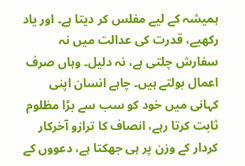ہمیشہ کے لیے مفلس کر دیتا ہے۔ اور یاد رکھیے، قدرت کی عدالت میں نہ سفارش چلتی ہے، نہ دلیل۔ وہاں صرف اعمال بولتے ہیں۔ چاہے انسان اپنی کہانی میں خود کو سب سے بڑا مظلوم ثابت کرتا رہے، انصاف کا ترازو آخرکار کردار کے وزن پر ہی جھکتا ہے، دعووں کے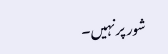شور پر نہیں۔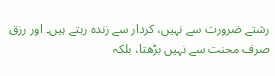رشتے ضرورت سے نہیں، کردار سے زندہ رہتے ہیں۔ اور رزق صرف محنت سے نہیں بڑھتا، بلکہ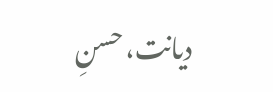دیانت، حسنِ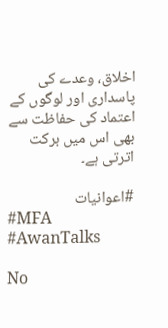اخلاق، وعدے کی پاسداری اور لوگوں کے اعتماد کی حفاظت سے بھی اس میں برکت اترتی ہے۔

#اعوانیات
#MFA
#AwanTalks

No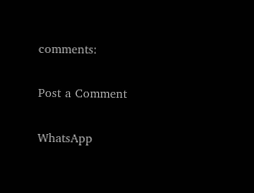comments:

Post a Comment

WhatsApp